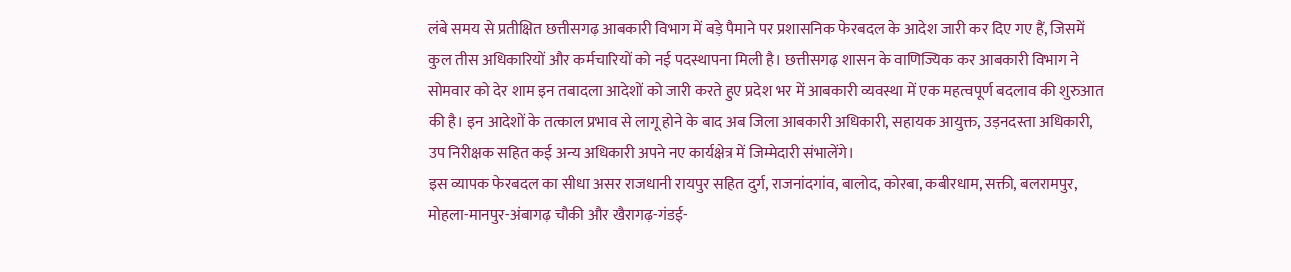लंबे समय से प्रतीक्षित छत्तीसगढ़ आबकारी विभाग में बड़े पैमाने पर प्रशासनिक फेरबदल के आदेश जारी कर दिए गए हैं, जिसमें कुल तीस अधिकारियों और कर्मचारियों को नई पदस्थापना मिली है। छत्तीसगढ़ शासन के वाणिज्यिक कर आबकारी विभाग ने सोमवार को देर शाम इन तबादला आदेशों को जारी करते हुए प्रदेश भर में आबकारी व्यवस्था में एक महत्वपूर्ण बदलाव की शुरुआत की है। इन आदेशों के तत्काल प्रभाव से लागू होने के बाद अब जिला आबकारी अधिकारी, सहायक आयुक्त, उड़नदस्ता अधिकारी, उप निरीक्षक सहित कई अन्य अधिकारी अपने नए कार्यक्षेत्र में जिम्मेदारी संभालेंगे।
इस व्यापक फेरबदल का सीधा असर राजधानी रायपुर सहित दुर्ग, राजनांदगांव, बालोद, कोरबा, कबीरधाम, सक्ती, बलरामपुर, मोहला-मानपुर-अंबागढ़ चौकी और खैरागढ़-गंडई-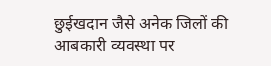छुईखदान जैसे अनेक जिलों की आबकारी व्यवस्था पर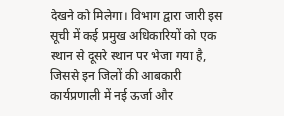देखने को मिलेगा। विभाग द्वारा जारी इस सूची में कई प्रमुख अधिकारियों को एक स्थान से दूसरे स्थान पर भेजा गया है, जिससे इन जिलों की आबकारी कार्यप्रणाली में नई ऊर्जा और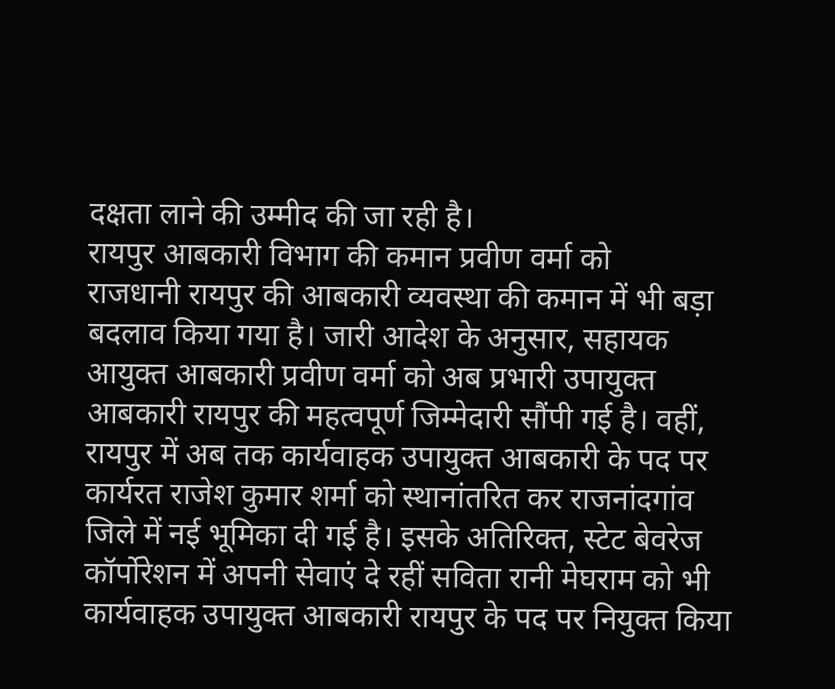दक्षता लाने की उम्मीद की जा रही है।
रायपुर आबकारी विभाग की कमान प्रवीण वर्मा को
राजधानी रायपुर की आबकारी व्यवस्था की कमान में भी बड़ा बदलाव किया गया है। जारी आदेश के अनुसार, सहायक आयुक्त आबकारी प्रवीण वर्मा को अब प्रभारी उपायुक्त आबकारी रायपुर की महत्वपूर्ण जिम्मेदारी सौंपी गई है। वहीं, रायपुर में अब तक कार्यवाहक उपायुक्त आबकारी के पद पर कार्यरत राजेश कुमार शर्मा को स्थानांतरित कर राजनांदगांव जिले में नई भूमिका दी गई है। इसके अतिरिक्त, स्टेट बेवरेज कॉर्पोरेशन में अपनी सेवाएं दे रहीं सविता रानी मेघराम को भी कार्यवाहक उपायुक्त आबकारी रायपुर के पद पर नियुक्त किया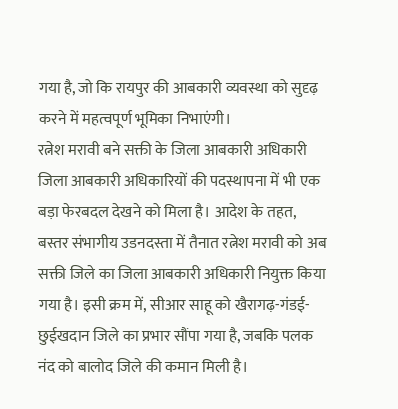गया है, जो कि रायपुर की आबकारी व्यवस्था को सुदृढ़ करने में महत्वपूर्ण भूमिका निभाएंगी।
रत्नेश मरावी बने सक्ती के जिला आबकारी अधिकारी
जिला आबकारी अधिकारियों की पदस्थापना में भी एक बड़ा फेरबदल देखने को मिला है। आदेश के तहत, बस्तर संभागीय उडनदस्ता में तैनात रत्नेश मरावी को अब सक्ती जिले का जिला आबकारी अधिकारी नियुक्त किया गया है। इसी क्रम में, सीआर साहू को खैरागढ़-गंडई-छुईखदान जिले का प्रभार सौंपा गया है, जबकि पलक नंद को बालोद जिले की कमान मिली है।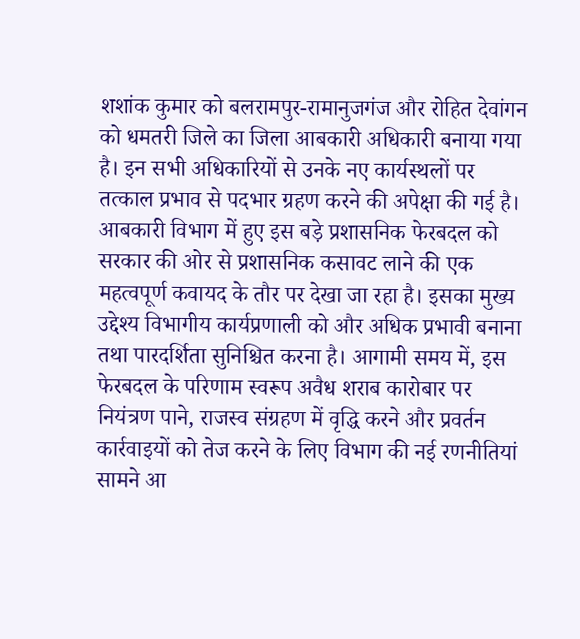शशांक कुमार को बलरामपुर-रामानुजगंज और रोहित देवांगन को धमतरी जिले का जिला आबकारी अधिकारी बनाया गया है। इन सभी अधिकारियों से उनके नए कार्यस्थलों पर तत्काल प्रभाव से पदभार ग्रहण करने की अपेक्षा की गई है।
आबकारी विभाग में हुए इस बड़े प्रशासनिक फेरबदल को सरकार की ओर से प्रशासनिक कसावट लाने की एक महत्वपूर्ण कवायद के तौर पर देखा जा रहा है। इसका मुख्य उद्देश्य विभागीय कार्यप्रणाली को और अधिक प्रभावी बनाना तथा पारदर्शिता सुनिश्चित करना है। आगामी समय में, इस फेरबदल के परिणाम स्वरूप अवैध शराब कारोबार पर नियंत्रण पाने, राजस्व संग्रहण में वृद्धि करने और प्रवर्तन कार्रवाइयों को तेज करने के लिए विभाग की नई रणनीतियां सामने आ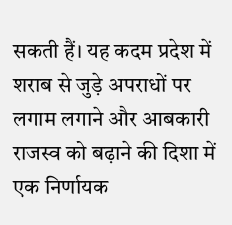सकती हैं। यह कदम प्रदेश में शराब से जुड़े अपराधों पर लगाम लगाने और आबकारी राजस्व को बढ़ाने की दिशा में एक निर्णायक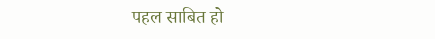पहल साबित हो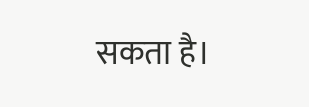सकता है।